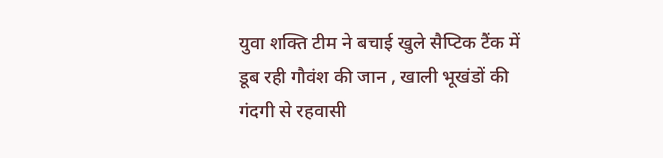युवा शक्ति टीम ने बचाई खुले सैप्टिक टैंक में डूब रही गौवंश की जान , खाली भूखंडों की गंदगी से रहवासी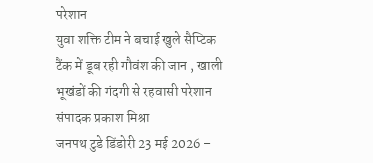परेशान
युवा शक्ति टीम ने बचाई खुले सैप्टिक टैंक में डूब रही गौवंश की जान , खाली भूखंडों की गंदगी से रहवासी परेशान
संपादक प्रकाश मिश्रा
जनपथ टुडे डिंडोरी 23 मई 2026 –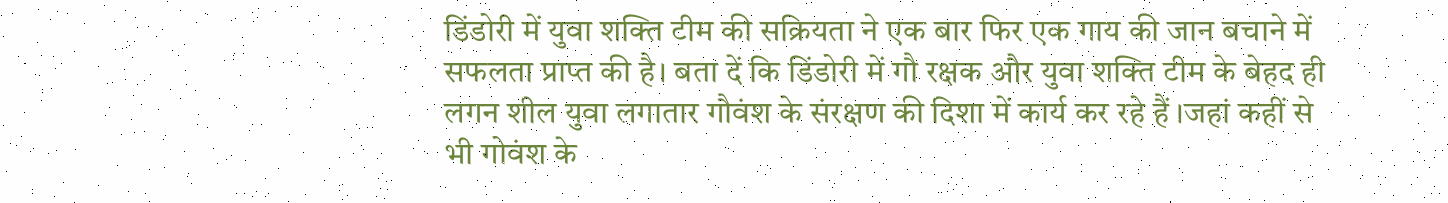डिंडोरी में युवा शक्ति टीम की सक्रियता ने एक बार फिर एक गाय की जान बचाने में सफलता प्राप्त की है। बता दें कि डिंडोरी में गौ रक्षक और युवा शक्ति टीम के बेहद ही लगन शील युवा लगातार गौवंश के संरक्षण की दिशा में कार्य कर रहे हैं ।जहां कहीं से भी गोवंश के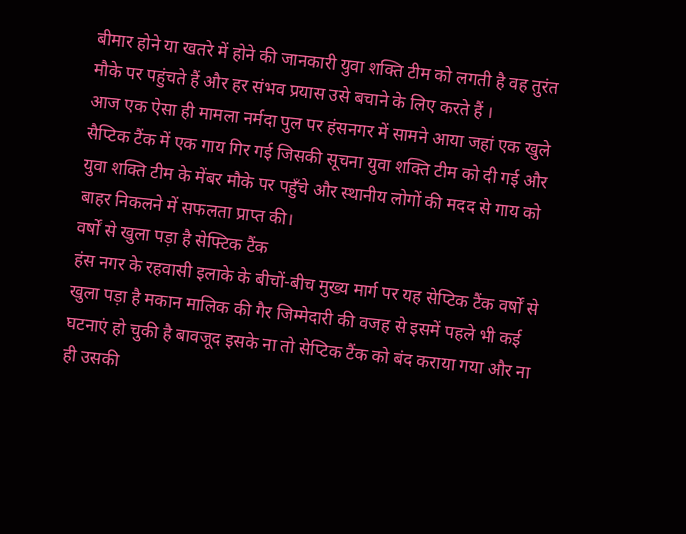बीमार होने या खतरे में होने की जानकारी युवा शक्ति टीम को लगती है वह तुरंत मौके पर पहुंचते हैं और हर संभव प्रयास उसे बचाने के लिए करते हैं ।
आज एक ऐसा ही मामला नर्मदा पुल पर हंसनगर में सामने आया जहां एक खुले सैप्टिक टैंक में एक गाय गिर गई जिसकी सूचना युवा शक्ति टीम को दी गई और युवा शक्ति टीम के मेंबर मौके पर पहुँचे और स्थानीय लोगों की मदद से गाय को बाहर निकलने में सफलता प्राप्त की।
वर्षों से खुला पड़ा है सेफ्टिक टैंक
हंस नगर के रहवासी इलाके के बीचों-बीच मुख्य मार्ग पर यह सेप्टिक टैंक वर्षों से खुला पड़ा है मकान मालिक की गैर जिम्मेदारी की वजह से इसमें पहले भी कई घटनाएं हो चुकी है बावजूद इसके ना तो सेप्टिक टैंक को बंद कराया गया और ना ही उसकी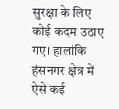सुरक्षा के लिए कोई कदम उठाए गए। हालांकि हंसनगर क्षेत्र में ऐसे कई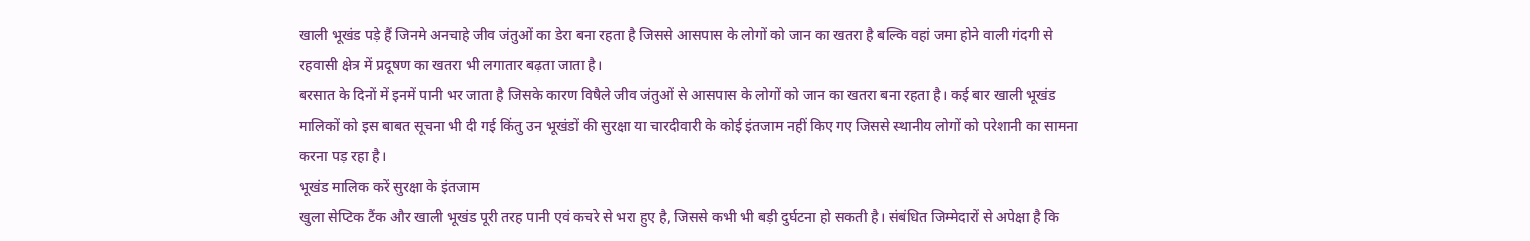खाली भूखंड पड़े हैं जिनमे अनचाहे जीव जंतुओं का डेरा बना रहता है जिससे आसपास के लोगों को जान का खतरा है बल्कि वहां जमा होने वाली गंदगी से रहवासी क्षेत्र में प्रदूषण का खतरा भी लगातार बढ़ता जाता है।
बरसात के दिनों में इनमें पानी भर जाता है जिसके कारण विषैले जीव जंतुओं से आसपास के लोगों को जान का खतरा बना रहता है। कई बार खाली भूखंड मालिकों को इस बाबत सूचना भी दी गई किंतु उन भूखंडों की सुरक्षा या चारदीवारी के कोई इंतजाम नहीं किए गए जिससे स्थानीय लोगों को परेशानी का सामना करना पड़ रहा है।
भूखंड मालिक करें सुरक्षा के इंतजाम
खुला सेप्टिक टैंक और खाली भूखंड पूरी तरह पानी एवं कचरे से भरा हुए है, जिससे कभी भी बड़ी दुर्घटना हो सकती है। संबंधित जिम्मेदारों से अपेक्षा है कि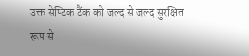उक्त सेप्टिक टैंक को जल्द से जल्द सुरक्षित रूप से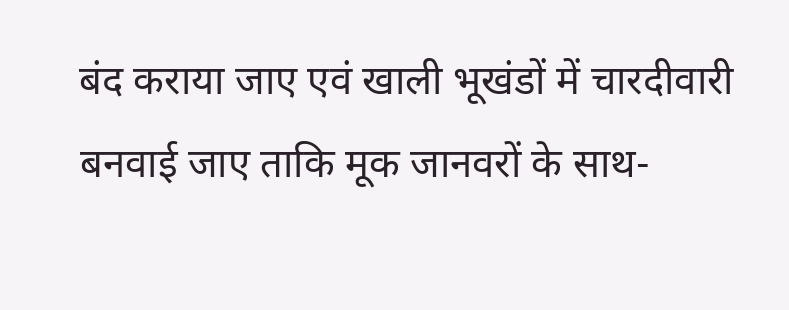बंद कराया जाए एवं खाली भूखंडों में चारदीवारी बनवाई जाए ताकि मूक जानवरों के साथ-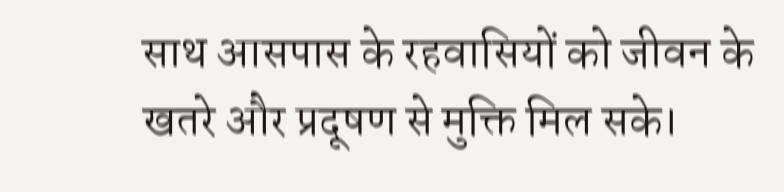साथ आसपास के रहवासियों को जीवन के खतरे और प्रदूषण से मुक्ति मिल सके।